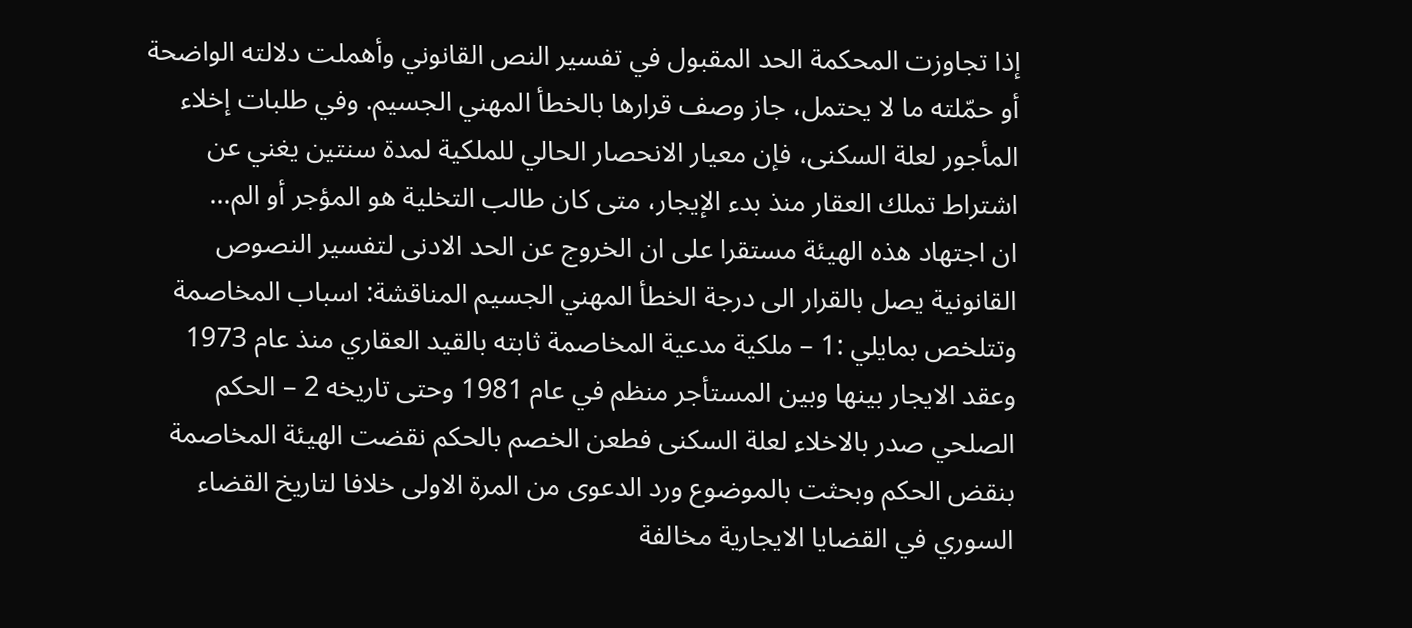إذا تجاوزت المحكمة الحد المقبول في تفسير النص القانوني وأهملت دلالته الواضحة أو حمّلته ما لا يحتمل، جاز وصف قرارها بالخطأ المهني الجسيم. وفي طلبات إخلاء المأجور لعلة السكنى، فإن معيار الانحصار الحالي للملكية لمدة سنتين يغني عن اشتراط تملك العقار منذ بدء الإيجار، متى كان طالب التخلية هو المؤجر أو الم...
ان اجتهاد هذه الهيئة مستقرا على ان الخروج عن الحد الادنى لتفسير النصوص القانونية يصل بالقرار الى درجة الخطأ المهني الجسيم المناقشة: اسباب المخاصمة وتتلخص بمايلي :1 – ملكية مدعية المخاصمة ثابته بالقيد العقاري منذ عام 1973 وعقد الايجار بينها وبين المستأجر منظم في عام 1981 وحتى تاريخه 2 – الحكم الصلحي صدر بالاخلاء لعلة السكنى فطعن الخصم بالحكم نقضت الهيئة المخاصمة بنقض الحكم وبحثت بالموضوع ورد الدعوى من المرة الاولى خلافا لتاريخ القضاء السوري في القضايا الايجارية مخالفة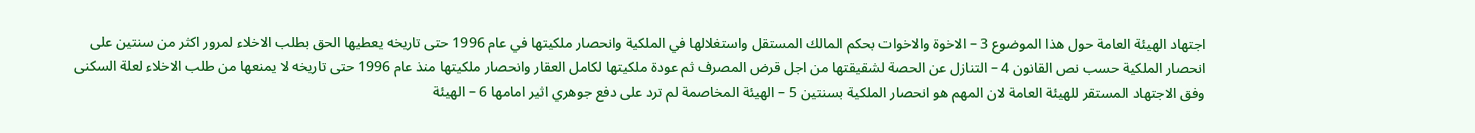اجتهاد الهيئة العامة حول هذا الموضوع 3 – الاخوة والاخوات بحكم المالك المستقل واستغلالها في الملكية وانحصار ملكيتها في عام 1996 حتى تاريخه يعطيها الحق بطلب الاخلاء لمرور اكثر من سنتين على انحصار الملكية حسب نص القانون 4 – التنازل عن الحصة لشقيقتها من اجل قرض المصرف ثم عودة ملكيتها لكامل العقار وانحصار ملكيتها منذ عام 1996 حتى تاريخه لا يمنعها من طلب الاخلاء لعلة السكنى وفق الاجتهاد المستقر للهيئة العامة لان المهم هو انحصار الملكية بسنتين 5 – الهيئة المخاصمة لم ترد على دفع جوهري اثير امامها 6 – الهيئة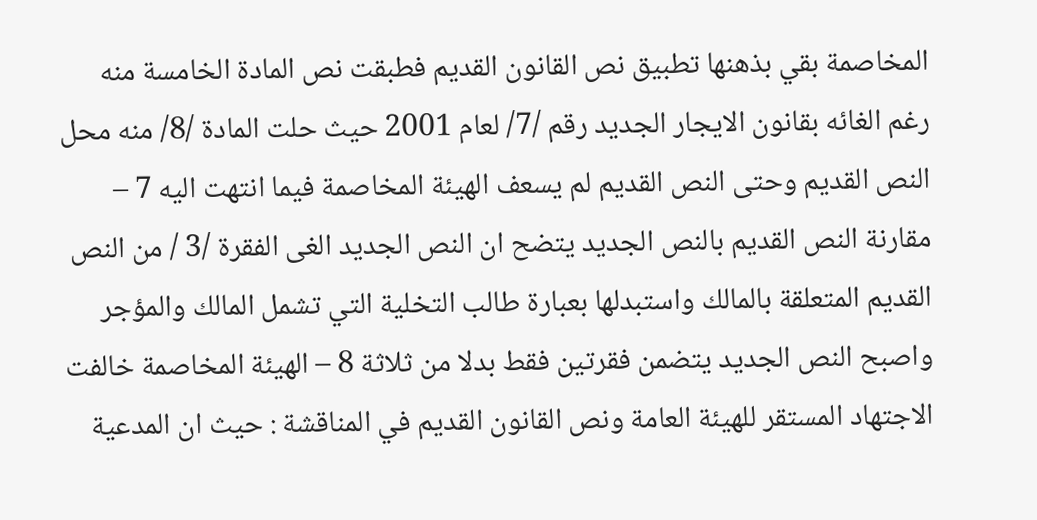المخاصمة بقي بذهنها تطبيق نص القانون القديم فطبقت نص المادة الخامسة منه رغم الغائه بقانون الايجار الجديد رقم /7/ لعام 2001 حيث حلت المادة /8/ منه محل النص القديم وحتى النص القديم لم يسعف الهيئة المخاصمة فيما انتهت اليه 7 – مقارنة النص القديم بالنص الجديد يتضح ان النص الجديد الغى الفقرة /3 / من النص القديم المتعلقة بالمالك واستبدلها بعبارة طالب التخلية التي تشمل المالك والمؤجر واصبح النص الجديد يتضمن فقرتين فقط بدلا من ثلاثة 8 – الهيئة المخاصمة خالفت الاجتهاد المستقر للهيئة العامة ونص القانون القديم في المناقشة : حيث ان المدعية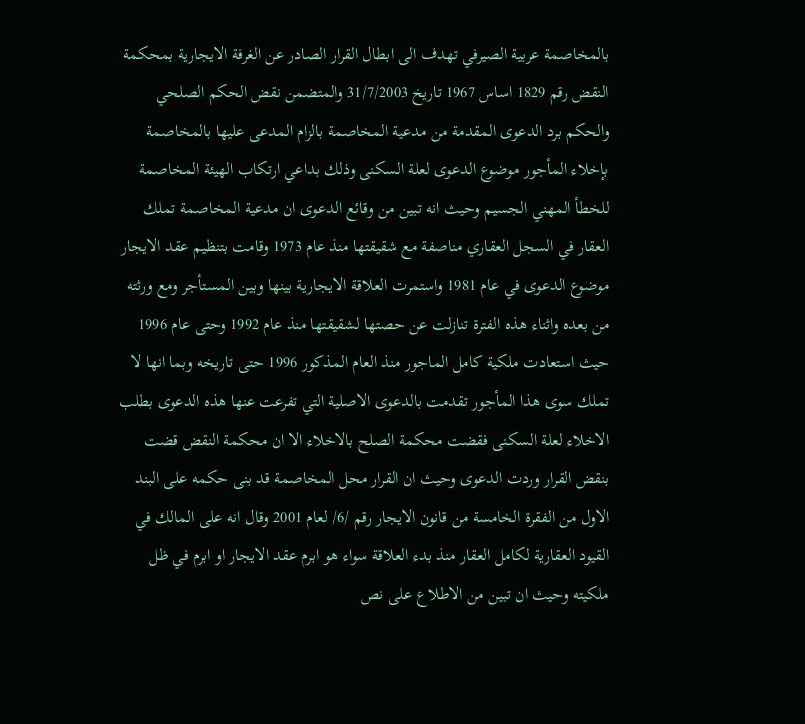بالمخاصمة عربية الصيرفي تهدف الى ابطال القرار الصادر عن الغرفة الايجارية بمحكمة النقض رقم 1829 اساس 1967 تاريخ 31/7/2003 والمتضمن نقض الحكم الصلحي والحكم برد الدعوى المقدمة من مدعية المخاصمة بالزام المدعى عليها بالمخاصمة بإخلاء المأجور موضوع الدعوى لعلة السكنى وذلك بداعي ارتكاب الهيئة المخاصمة للخطأ المهني الجسيم وحيث انه تبين من وقائع الدعوى ان مدعية المخاصمة تملك العقار في السجل العقاري مناصفة مع شقيقتها منذ عام 1973 وقامت بتنظيم عقد الايجار موضوع الدعوى في عام 1981 واستمرت العلاقة الايجارية بينها وبين المستأجر ومع ورثته من بعده واثناء هذه الفترة تنازلت عن حصتها لشقيقتها منذ عام 1992 وحتى عام 1996 حيث استعادت ملكية كامل الماجور منذ العام المذكور 1996 حتى تاريخه وبما انها لا تملك سوى هذا المأجور تقدمت بالدعوى الاصلية التي تفرعت عنها هذه الدعوى بطلب الاخلاء لعلة السكنى فقضت محكمة الصلح بالاخلاء الا ان محكمة النقض قضت بنقض القرار وردت الدعوى وحيث ان القرار محل المخاصمة قد بنى حكمه على البند الاول من الفقرة الخامسة من قانون الايجار رقم /6/ لعام 2001 وقال انه على المالك في القيود العقارية لكامل العقار منذ بدء العلاقة سواء هو ابرم عقد الايجار او ابرم في ظل ملكيته وحيث ان تبين من الاطلاع على نص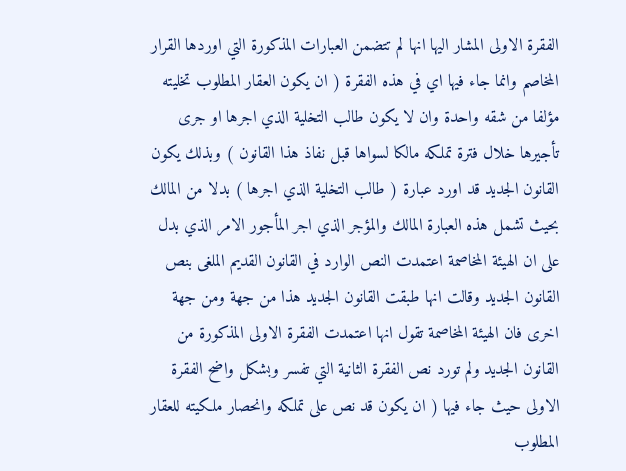الفقرة الاولى المشار اليها انها لم تتضمن العبارات المذكورة التي اوردها القرار المخاصم وانما جاء فيها اي في هذه الفقرة ( ان يكون العقار المطلوب تخليته مؤلفا من شقه واحدة وان لا يكون طالب التخلية الذي اجرها او جرى تأجيرها خلال فترة تملكه مالكا لسواها قبل نفاذ هذا القانون ) وبذلك يكون القانون الجديد قد اورد عبارة ( طالب التخلية الذي اجرها ) بدلا من المالك بحيث تشمل هذه العبارة المالك والمؤجر الذي اجر المأجور الامر الذي بدل على ان الهيئة المخاصمة اعتمدت النص الوارد في القانون القديم الملغى بنص القانون الجديد وقالت انها طبقت القانون الجديد هذا من جهة ومن جهة اخرى فان الهيئة المخاصمة تقول انها اعتمدت الفقرة الاولى المذكورة من القانون الجديد ولم تورد نص الفقرة الثانية التي تفسر وبشكل واضح الفقرة الاولى حيث جاء فيها ( ان يكون قد نص على تملكه وانحصار ملكيته للعقار المطلوب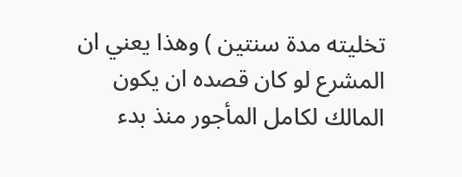تخليته مدة سنتين ) وهذا يعني ان المشرع لو كان قصده ان يكون المالك لكامل المأجور منذ بدء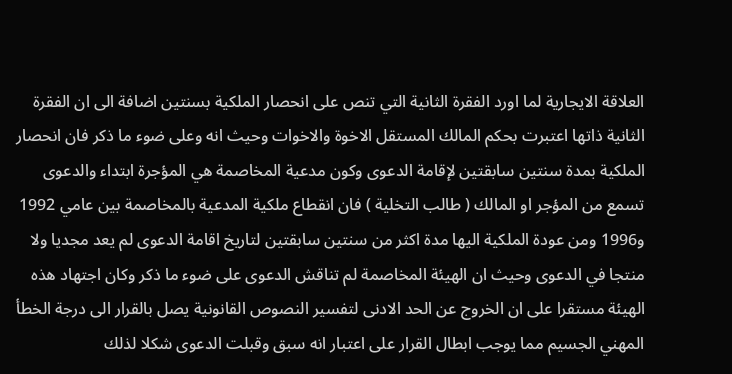العلاقة الايجارية لما اورد الفقرة الثانية التي تنص على انحصار الملكية بسنتين اضافة الى ان الفقرة الثانية ذاتها اعتبرت بحكم المالك المستقل الاخوة والاخوات وحيث انه وعلى ضوء ما ذكر فان انحصار الملكية بمدة سنتين سابقتين لإقامة الدعوى وكون مدعية المخاصمة هي المؤجرة ابتداء والدعوى تسمع من المؤجر او المالك ( طالب التخلية ) فان انقطاع ملكية المدعية بالمخاصمة بين عامي 1992 و1996 ومن عودة الملكية اليها مدة اكثر من سنتين سابقتين لتاريخ اقامة الدعوى لم يعد مجديا ولا منتجا في الدعوى وحيث ان الهيئة المخاصمة لم تناقش الدعوى على ضوء ما ذكر وكان اجتهاد هذه الهيئة مستقرا على ان الخروج عن الحد الادنى لتفسير النصوص القانونية يصل بالقرار الى درجة الخطأ المهني الجسيم مما يوجب ابطال القرار على اعتبار انه سبق وقبلت الدعوى شكلا لذلك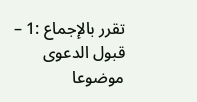تقرر بالإجماع :1 – قبول الدعوى موضوعا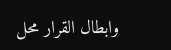وابطال القرار محل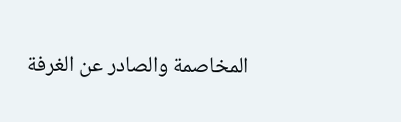المخاصمة والصادر عن الغرفة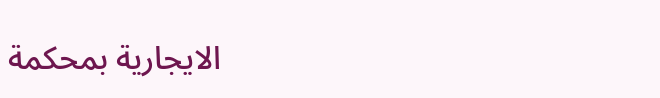الايجارية بمحكمة